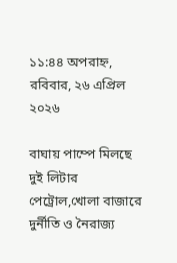১১:৪৪ অপরাহ্ন, রবিবার, ২৬ এপ্রিল ২০২৬

বাঘায় পাম্পে মিলছে দুই লিটার পেট্রোল,খোলা বাজারে দুর্নীতি ও নৈরাজ্য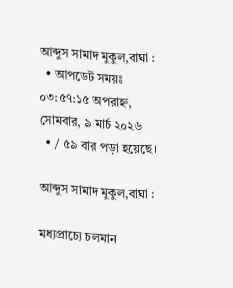আব্দুস সামাদ মুকুল,বাঘা :
  • আপডেট সময়ঃ ০৩:৫৭:১৫ অপরাহ্ন, সোমবার, ৯ মার্চ ২০২৬
  • / ৫৯ বার পড়া হয়েছে।

আব্দুস সামাদ মুকুল,বাঘা :

মধ্যপ্রাচ্যে চলমান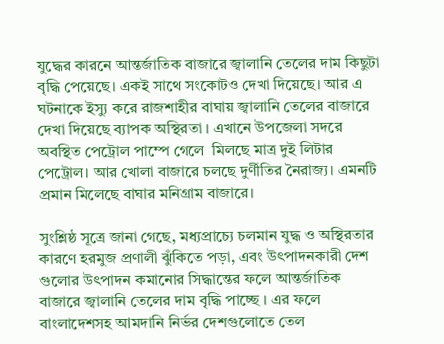যুদ্ধের কারনে আন্তর্জাতিক বাজারে জ্বালানি তেলের দাম কিছুটা বৃদ্ধি পেয়েছে। একই সাথে সংকোটও দেখা দিয়েছে। আর এ ঘটনাকে ইস্যু করে রাজশাহীর বাঘায় জ্বালানি তেলের বাজারে দেখা দিয়েছে ব্যাপক অস্থিরতা । এখানে উপজেলা সদরে অবস্থিত পেট্রোল পাম্পে গেলে  মিলছে মাত্র দুই লিটার পেট্রোল। আর খোলা বাজারে চলছে দুর্ণীতির নৈরাজ্য। এমনটি প্রমান মিলেছে বাঘার মনিগ্রাম বাজারে।

সুংশ্লিষ্ঠ সূত্রে জানা গেছে, মধ্যপ্রাচ্যে চলমান যুদ্ধ ও অস্থিরতার কারণে হরমুজ প্রণালী ঝুঁকিতে পড়া, এবং উৎপাদনকারী দেশ গুলোর উৎপাদন কমানোর সিদ্ধান্তের ফলে আন্তর্জাতিক বাজারে জ্বালানি তেলের দাম বৃদ্ধি পাচ্ছে । এর ফলে বাংলাদেশসহ আমদানি নির্ভর দেশগুলোতে তেল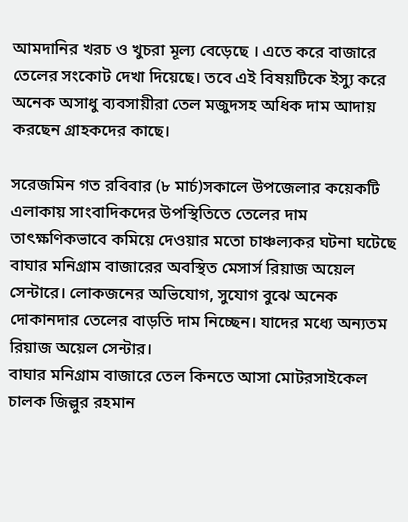আমদানির খরচ ও খুচরা মূল্য বেড়েছে । এতে করে বাজারে তেলের সংকোট দেখা দিয়েছে। তবে এই বিষয়টিকে ইস্যু করে অনেক অসাধু ব্যবসায়ীরা তেল মজুদসহ অধিক দাম আদায় করছেন গ্রাহকদের কাছে।

সরেজমিন গত রবিবার (৮ মার্চ)সকালে উপজেলার কয়েকটি এলাকায় সাংবাদিকদের উপস্থিতিতে তেলের দাম তাৎক্ষণিকভাবে কমিয়ে দেওয়ার মতো চাঞ্চল্যকর ঘটনা ঘটেছে বাঘার মনিগ্রাম বাজারের অবস্থিত মেসার্স রিয়াজ অয়েল সেন্টারে। লোকজনের অভিযোগ, সুযোগ বুঝে অনেক দোকানদার তেলের বাড়তি দাম নিচ্ছেন। যাদের মধ্যে অন্যতম রিয়াজ অয়েল সেন্টার।
বাঘার মনিগ্রাম বাজারে তেল কিনতে আসা মোটরসাইকেল চালক জিল্লুর রহমান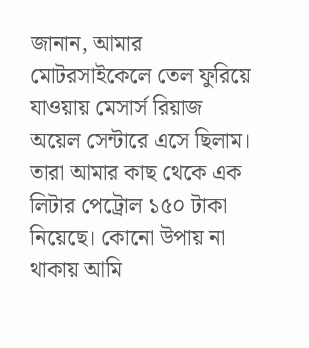জানান, আমার মোটরসাইকেলে তেল ফুরিয়ে যাওয়ায় মেসার্স রিয়াজ অয়েল সেন্টারে এসে ছিলাম। তারা আমার কাছ থেকে এক লিটার পেট্রোল ১৫০ টাকা নিয়েছে। কোনো উপায় না থাকায় আমি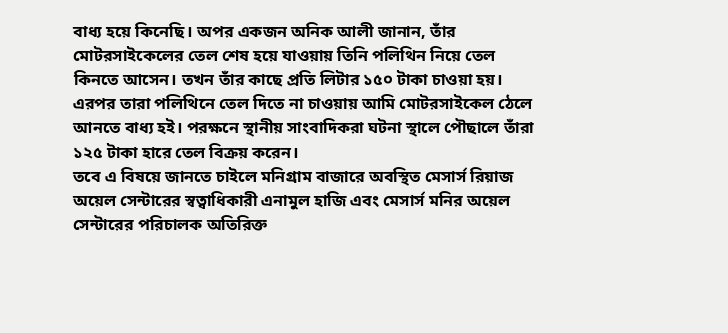বাধ্য হয়ে কিনেছি। অপর একজন অনিক আলী জানান, তাঁর মোটরসাইকেলের তেল শেষ হয়ে যাওয়ায় তিনি পলিথিন নিয়ে তেল কিনতে আসেন। তখন তাঁর কাছে প্রতি লিটার ১৫০ টাকা চাওয়া হয়। এরপর তারা পলিথিনে তেল দিতে না চাওয়ায় আমি মোটরসাইকেল ঠেলে আনতে বাধ্য হই। পরক্ষনে স্থানীয় সাংবাদিকরা ঘটনা স্থালে পৌছালে তাঁরা ১২৫ টাকা হারে তেল বিক্রয় করেন।
তবে এ বিষয়ে জানতে চাইলে মনিগ্রাম বাজারে অবস্থিত মেসার্স রিয়াজ অয়েল সেন্টারের স্বত্বাধিকারী এনামুল হাজি এবং মেসার্স মনির অয়েল সেন্টারের পরিচালক অতিরিক্ত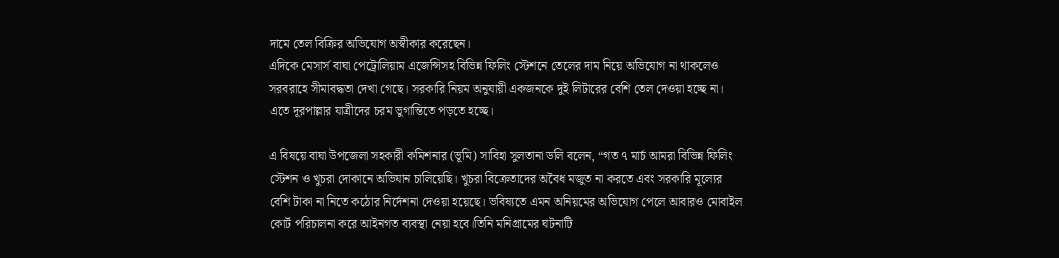দামে তেল বিক্রির অভিযোগ অস্বীকার করেছেন।
এদিকে মেসার্স বাঘা পেট্রোলিয়াম এজেন্সিসহ বিভিন্ন ফিলিং স্টেশনে তেলের দাম নিয়ে অভিযোগ না থাকলেও সরবরাহে সীমাবদ্ধতা দেখা গেছে। সরকারি নিয়ম অনুযায়ী একজনকে দুই লিটারের বেশি তেল দেওয়া হচ্ছে না। এতে দূরপাল্লার যাত্রীদের চরম ভুগান্তিতে পড়তে হচ্ছে।

এ বিষয়ে বাঘা উপজেলা সহকারী কমিশনার (ভূমি) সাবিহা সুলতানা ডলি বলেন, “গত ৭ মার্চ আমরা বিভিন্ন ফিলিং স্টেশন ও খুচরা দোকানে অভিযান চালিয়েছি। খুচরা বিক্রেতাদের অবৈধ মজুত না করতে এবং সরকারি মূল্যের বেশি টাকা না নিতে কঠোর নির্দেশনা দেওয়া হয়েছে। ভবিষ্যতে এমন অনিয়মের অভিযোগ পেলে আবারও মোবাইল কোর্ট পরিচালনা করে আইনগত ব্যবস্থা নেয়া হবে।তিনি মনিগ্রামের ঘটনাটি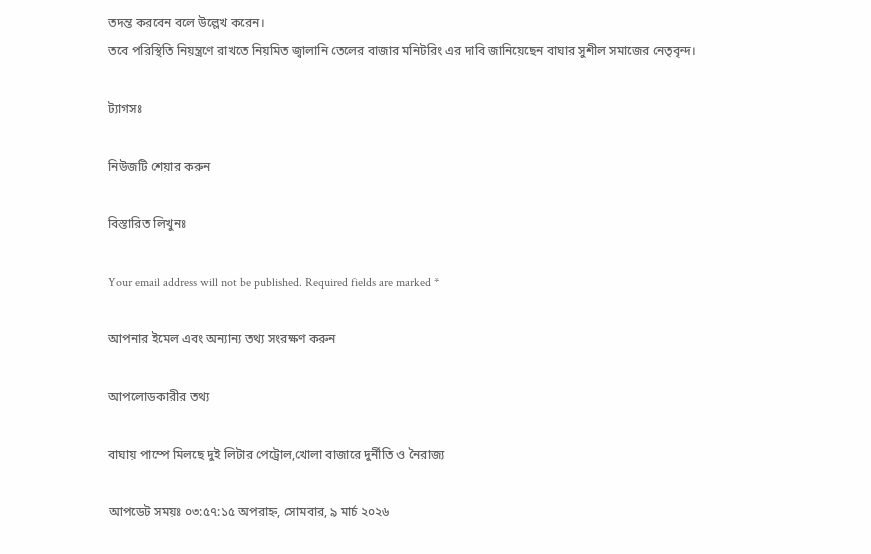তদন্ত করবেন বলে উল্লেখ করেন।
তবে পরিস্থিতি নিয়ন্ত্রণে রাখতে নিয়মিত জ্বালানি তেলের বাজার মনিটরিং এর দাবি জানিয়েছেন বাঘার সুশীল সমাজের নেতৃবৃন্দ।

ট্যাগসঃ

নিউজটি শেয়ার করুন

বিস্তারিত লিখুনঃ

Your email address will not be published. Required fields are marked *

আপনার ইমেল এবং অন্যান্য তথ্য সংরক্ষণ করুন

আপলোডকারীর তথ্য

বাঘায় পাম্পে মিলছে দুই লিটার পেট্রোল,খোলা বাজারে দুর্নীতি ও নৈরাজ্য

আপডেট সময়ঃ ০৩:৫৭:১৫ অপরাহ্ন, সোমবার, ৯ মার্চ ২০২৬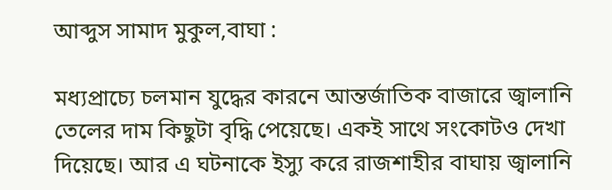আব্দুস সামাদ মুকুল,বাঘা :

মধ্যপ্রাচ্যে চলমান যুদ্ধের কারনে আন্তর্জাতিক বাজারে জ্বালানি তেলের দাম কিছুটা বৃদ্ধি পেয়েছে। একই সাথে সংকোটও দেখা দিয়েছে। আর এ ঘটনাকে ইস্যু করে রাজশাহীর বাঘায় জ্বালানি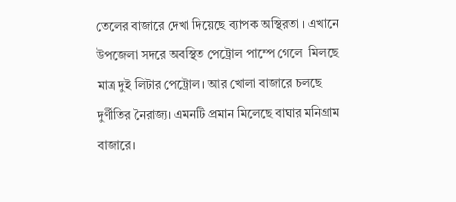তেলের বাজারে দেখা দিয়েছে ব্যাপক অস্থিরতা । এখানে উপজেলা সদরে অবস্থিত পেট্রোল পাম্পে গেলে  মিলছে মাত্র দুই লিটার পেট্রোল। আর খোলা বাজারে চলছে দুর্ণীতির নৈরাজ্য। এমনটি প্রমান মিলেছে বাঘার মনিগ্রাম বাজারে।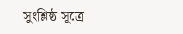সুংশ্লিষ্ঠ সূত্রে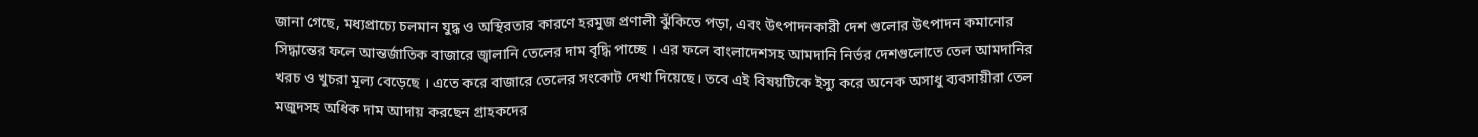জানা গেছে, মধ্যপ্রাচ্যে চলমান যুদ্ধ ও অস্থিরতার কারণে হরমুজ প্রণালী ঝুঁকিতে পড়া, এবং উৎপাদনকারী দেশ গুলোর উৎপাদন কমানোর সিদ্ধান্তের ফলে আন্তর্জাতিক বাজারে জ্বালানি তেলের দাম বৃদ্ধি পাচ্ছে । এর ফলে বাংলাদেশসহ আমদানি নির্ভর দেশগুলোতে তেল আমদানির খরচ ও খুচরা মূল্য বেড়েছে । এতে করে বাজারে তেলের সংকোট দেখা দিয়েছে। তবে এই বিষয়টিকে ইস্যু করে অনেক অসাধু ব্যবসায়ীরা তেল মজুদসহ অধিক দাম আদায় করছেন গ্রাহকদের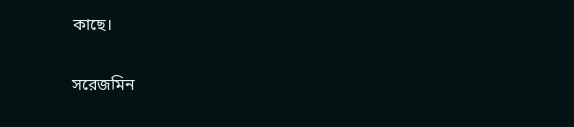কাছে।

সরেজমিন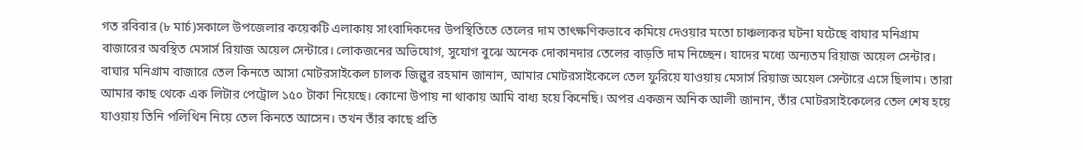গত রবিবার (৮ মার্চ)সকালে উপজেলার কয়েকটি এলাকায় সাংবাদিকদের উপস্থিতিতে তেলের দাম তাৎক্ষণিকভাবে কমিয়ে দেওয়ার মতো চাঞ্চল্যকর ঘটনা ঘটেছে বাঘার মনিগ্রাম বাজারের অবস্থিত মেসার্স রিয়াজ অয়েল সেন্টারে। লোকজনের অভিযোগ, সুযোগ বুঝে অনেক দোকানদার তেলের বাড়তি দাম নিচ্ছেন। যাদের মধ্যে অন্যতম রিয়াজ অয়েল সেন্টার।
বাঘার মনিগ্রাম বাজারে তেল কিনতে আসা মোটরসাইকেল চালক জিল্লুর রহমান জানান, আমার মোটরসাইকেলে তেল ফুরিয়ে যাওয়ায় মেসার্স রিয়াজ অয়েল সেন্টারে এসে ছিলাম। তারা আমার কাছ থেকে এক লিটার পেট্রোল ১৫০ টাকা নিয়েছে। কোনো উপায় না থাকায় আমি বাধ্য হয়ে কিনেছি। অপর একজন অনিক আলী জানান, তাঁর মোটরসাইকেলের তেল শেষ হয়ে যাওয়ায় তিনি পলিথিন নিয়ে তেল কিনতে আসেন। তখন তাঁর কাছে প্রতি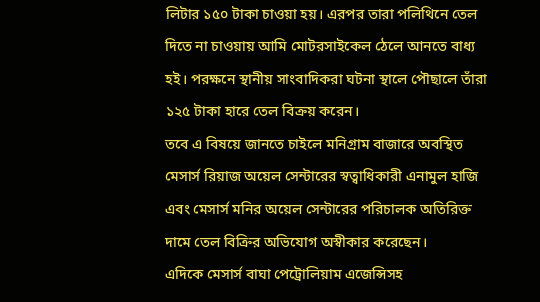লিটার ১৫০ টাকা চাওয়া হয়। এরপর তারা পলিথিনে তেল দিতে না চাওয়ায় আমি মোটরসাইকেল ঠেলে আনতে বাধ্য হই। পরক্ষনে স্থানীয় সাংবাদিকরা ঘটনা স্থালে পৌছালে তাঁরা ১২৫ টাকা হারে তেল বিক্রয় করেন।
তবে এ বিষয়ে জানতে চাইলে মনিগ্রাম বাজারে অবস্থিত মেসার্স রিয়াজ অয়েল সেন্টারের স্বত্বাধিকারী এনামুল হাজি এবং মেসার্স মনির অয়েল সেন্টারের পরিচালক অতিরিক্ত দামে তেল বিক্রির অভিযোগ অস্বীকার করেছেন।
এদিকে মেসার্স বাঘা পেট্রোলিয়াম এজেন্সিসহ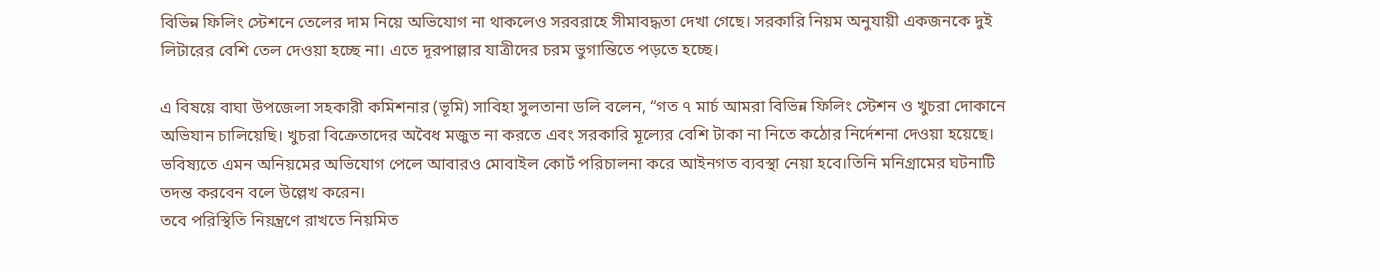বিভিন্ন ফিলিং স্টেশনে তেলের দাম নিয়ে অভিযোগ না থাকলেও সরবরাহে সীমাবদ্ধতা দেখা গেছে। সরকারি নিয়ম অনুযায়ী একজনকে দুই লিটারের বেশি তেল দেওয়া হচ্ছে না। এতে দূরপাল্লার যাত্রীদের চরম ভুগান্তিতে পড়তে হচ্ছে।

এ বিষয়ে বাঘা উপজেলা সহকারী কমিশনার (ভূমি) সাবিহা সুলতানা ডলি বলেন, “গত ৭ মার্চ আমরা বিভিন্ন ফিলিং স্টেশন ও খুচরা দোকানে অভিযান চালিয়েছি। খুচরা বিক্রেতাদের অবৈধ মজুত না করতে এবং সরকারি মূল্যের বেশি টাকা না নিতে কঠোর নির্দেশনা দেওয়া হয়েছে। ভবিষ্যতে এমন অনিয়মের অভিযোগ পেলে আবারও মোবাইল কোর্ট পরিচালনা করে আইনগত ব্যবস্থা নেয়া হবে।তিনি মনিগ্রামের ঘটনাটি তদন্ত করবেন বলে উল্লেখ করেন।
তবে পরিস্থিতি নিয়ন্ত্রণে রাখতে নিয়মিত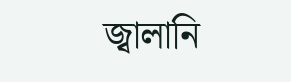জ্বালানি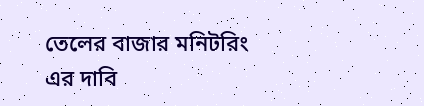তেলের বাজার মনিটরিং এর দাবি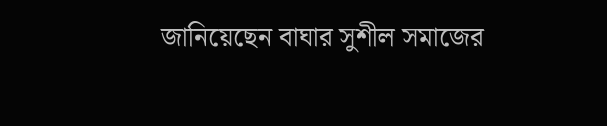জানিয়েছেন বাঘার সুশীল সমাজের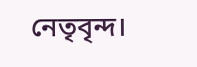নেতৃবৃন্দ।